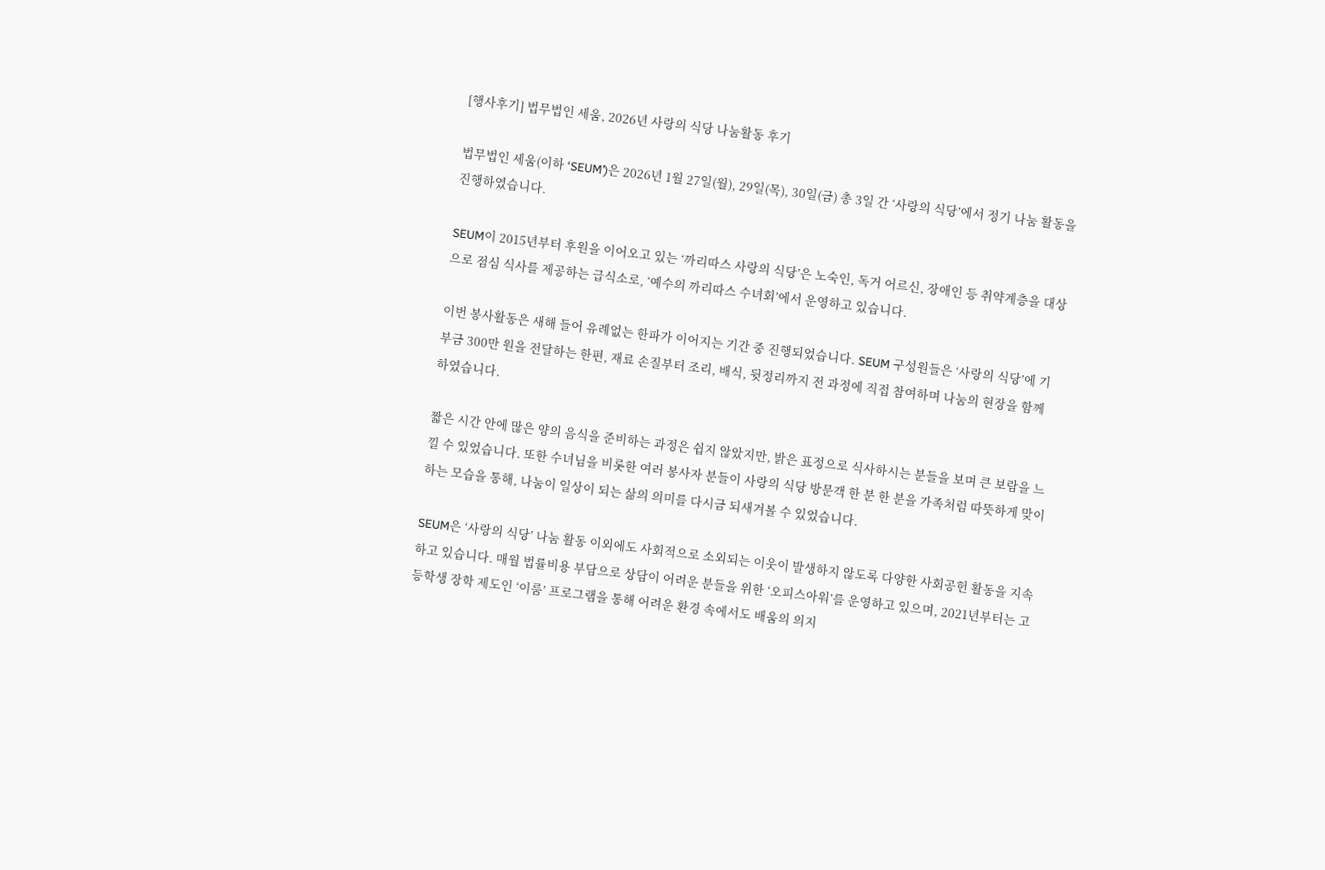[행사후기] 법무법인 세움, 2026년 사랑의 식당 나눔활동 후기

법무법인 세움(이하 ‘SEUM’)은 2026년 1월 27일(월), 29일(목), 30일(금) 총 3일 간 ‘사랑의 식당’에서 정기 나눔 활동을 진행하였습니다.

SEUM이 2015년부터 후원을 이어오고 있는 ‘까리따스 사랑의 식당’은 노숙인, 독거 어르신, 장애인 등 취약계층을 대상으로 점심 식사를 제공하는 급식소로, ‘예수의 까리따스 수녀회’에서 운영하고 있습니다.

이번 봉사활동은 새해 들어 유례없는 한파가 이어지는 기간 중 진행되었습니다. SEUM 구성원들은 ‘사랑의 식당’에 기부금 300만 원을 전달하는 한편, 재료 손질부터 조리, 배식, 뒷정리까지 전 과정에 직접 참여하며 나눔의 현장을 함께 하였습니다.

짧은 시간 안에 많은 양의 음식을 준비하는 과정은 쉽지 않았지만, 밝은 표정으로 식사하시는 분들을 보며 큰 보람을 느낄 수 있었습니다. 또한 수녀님을 비롯한 여러 봉사자 분들이 사랑의 식당 방문객 한 분 한 분을 가족처럼 따뜻하게 맞이하는 모습을 통해, 나눔이 일상이 되는 삶의 의미를 다시금 되새겨볼 수 있었습니다.

SEUM은 ‘사랑의 식당’ 나눔 활동 이외에도 사회적으로 소외되는 이웃이 발생하지 않도록 다양한 사회공헌 활동을 지속하고 있습니다. 매월 법률비용 부담으로 상담이 어려운 분들을 위한 ‘오피스아워’를 운영하고 있으며, 2021년부터는 고등학생 장학 제도인 ‘이룸’ 프로그램을 통해 어려운 환경 속에서도 배움의 의지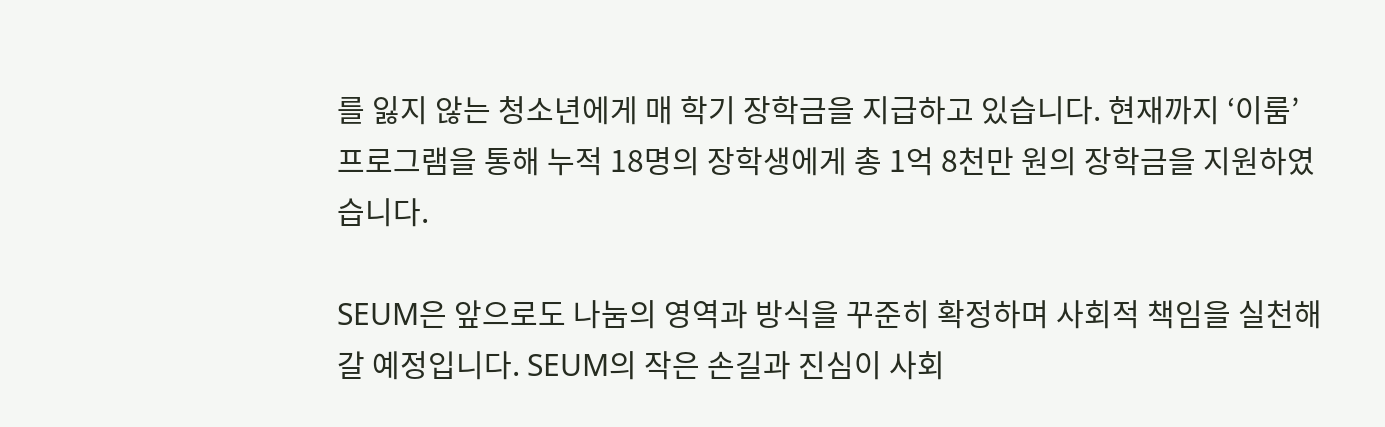를 잃지 않는 청소년에게 매 학기 장학금을 지급하고 있습니다. 현재까지 ‘이룸’ 프로그램을 통해 누적 18명의 장학생에게 총 1억 8천만 원의 장학금을 지원하였습니다.

SEUM은 앞으로도 나눔의 영역과 방식을 꾸준히 확정하며 사회적 책임을 실천해 갈 예정입니다. SEUM의 작은 손길과 진심이 사회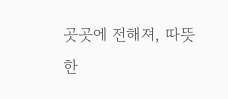곳곳에 전해져, 따뜻한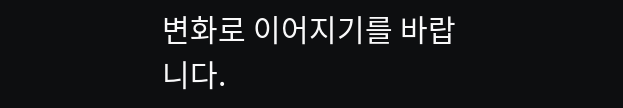변화로 이어지기를 바랍니다.